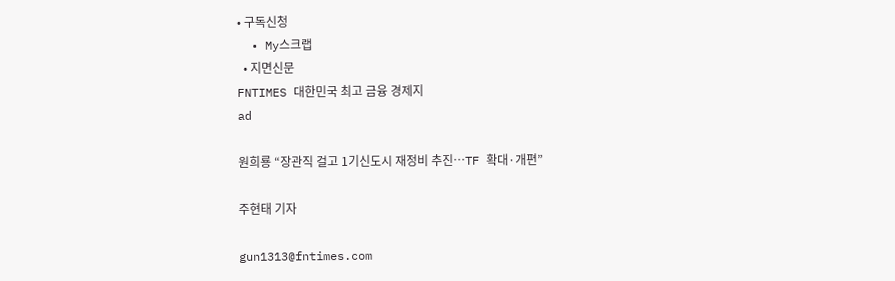• 구독신청
  • My스크랩
  • 지면신문
FNTIMES 대한민국 최고 금융 경제지
ad

원희룡 “장관직 걸고 1기신도시 재정비 추진…TF 확대·개편”

주현태 기자

gun1313@fntimes.com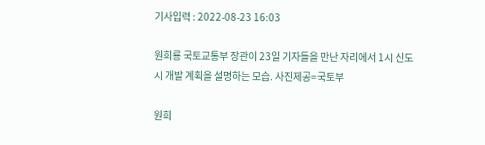기사입력 : 2022-08-23 16:03

원희룡 국토교통부 장관이 23일 기자들을 만난 자리에서 1시 신도시 개발 계획을 설명하는 모습. 사진제공=국토부

원희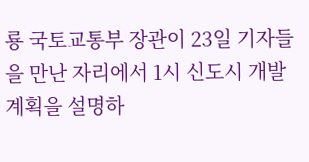룡 국토교통부 장관이 23일 기자들을 만난 자리에서 1시 신도시 개발 계획을 설명하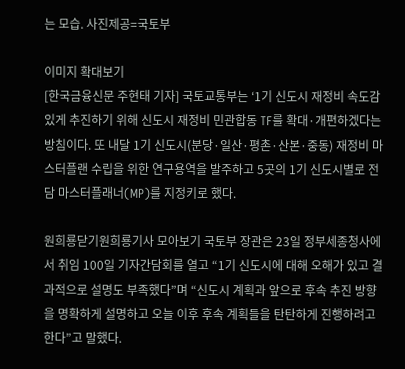는 모습. 사진제공=국토부

이미지 확대보기
[한국금융신문 주현태 기자] 국토교통부는 ‘1기 신도시 재정비 속도감 있게 추진하기 위해 신도시 재정비 민관합동 TF를 확대·개편하겠다는 방침이다. 또 내달 1기 신도시(분당·일산·평촌·산본·중동) 재정비 마스터플랜 수립을 위한 연구용역을 발주하고 5곳의 1기 신도시별로 전담 마스터플래너(MP)를 지정키로 했다.

원희룡닫기원희룡기사 모아보기 국토부 장관은 23일 정부세종청사에서 취임 100일 기자간담회를 열고 “1기 신도시에 대해 오해가 있고 결과적으로 설명도 부족했다”며 “신도시 계획과 앞으로 후속 추진 방향을 명확하게 설명하고 오늘 이후 후속 계획들을 탄탄하게 진행하려고 한다”고 말했다.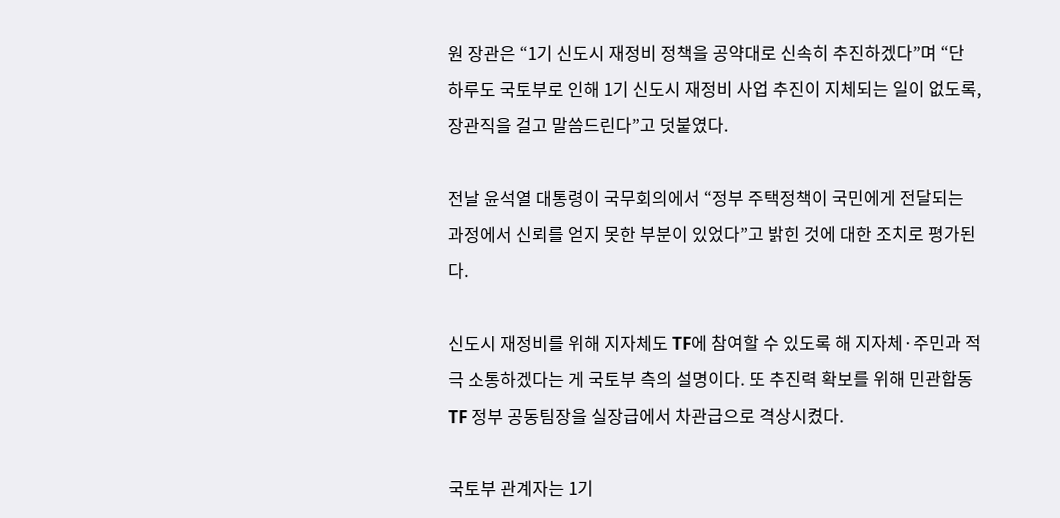원 장관은 “1기 신도시 재정비 정책을 공약대로 신속히 추진하겠다”며 “단 하루도 국토부로 인해 1기 신도시 재정비 사업 추진이 지체되는 일이 없도록, 장관직을 걸고 말씀드린다”고 덧붙였다.

전날 윤석열 대통령이 국무회의에서 “정부 주택정책이 국민에게 전달되는 과정에서 신뢰를 얻지 못한 부분이 있었다”고 밝힌 것에 대한 조치로 평가된다.

신도시 재정비를 위해 지자체도 TF에 참여할 수 있도록 해 지자체·주민과 적극 소통하겠다는 게 국토부 측의 설명이다. 또 추진력 확보를 위해 민관합동 TF 정부 공동팀장을 실장급에서 차관급으로 격상시켰다.

국토부 관계자는 1기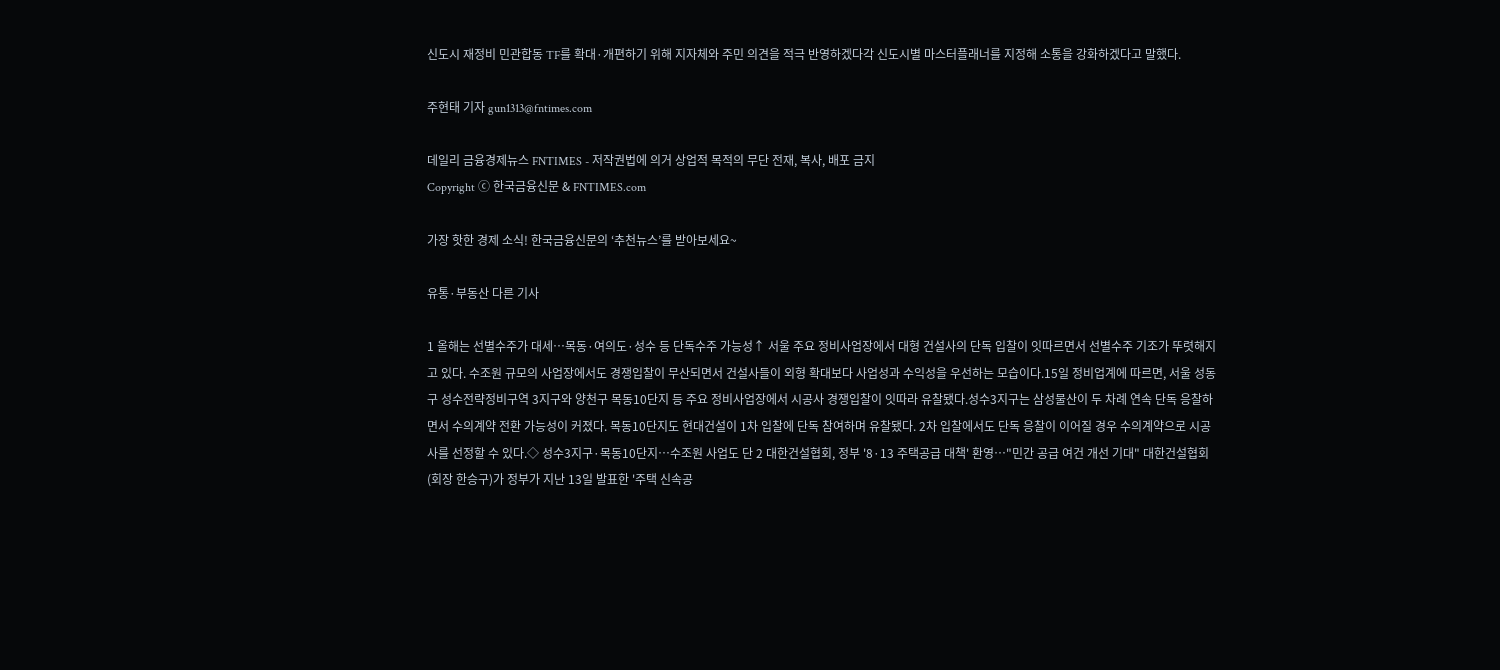신도시 재정비 민관합동 TF를 확대·개편하기 위해 지자체와 주민 의견을 적극 반영하겠다각 신도시별 마스터플래너를 지정해 소통을 강화하겠다고 말했다.

주현태 기자 gun1313@fntimes.com

데일리 금융경제뉴스 FNTIMES - 저작권법에 의거 상업적 목적의 무단 전재, 복사, 배포 금지
Copyright ⓒ 한국금융신문 & FNTIMES.com

가장 핫한 경제 소식! 한국금융신문의 ‘추천뉴스’를 받아보세요~

유통·부동산 다른 기사

1 올해는 선별수주가 대세…목동·여의도·성수 등 단독수주 가능성↑ 서울 주요 정비사업장에서 대형 건설사의 단독 입찰이 잇따르면서 선별수주 기조가 뚜렷해지고 있다. 수조원 규모의 사업장에서도 경쟁입찰이 무산되면서 건설사들이 외형 확대보다 사업성과 수익성을 우선하는 모습이다.15일 정비업계에 따르면, 서울 성동구 성수전략정비구역 3지구와 양천구 목동10단지 등 주요 정비사업장에서 시공사 경쟁입찰이 잇따라 유찰됐다.성수3지구는 삼성물산이 두 차례 연속 단독 응찰하면서 수의계약 전환 가능성이 커졌다. 목동10단지도 현대건설이 1차 입찰에 단독 참여하며 유찰됐다. 2차 입찰에서도 단독 응찰이 이어질 경우 수의계약으로 시공사를 선정할 수 있다.◇ 성수3지구·목동10단지…수조원 사업도 단 2 대한건설협회, 정부 '8·13 주택공급 대책' 환영…"민간 공급 여건 개선 기대" 대한건설협회(회장 한승구)가 정부가 지난 13일 발표한 '주택 신속공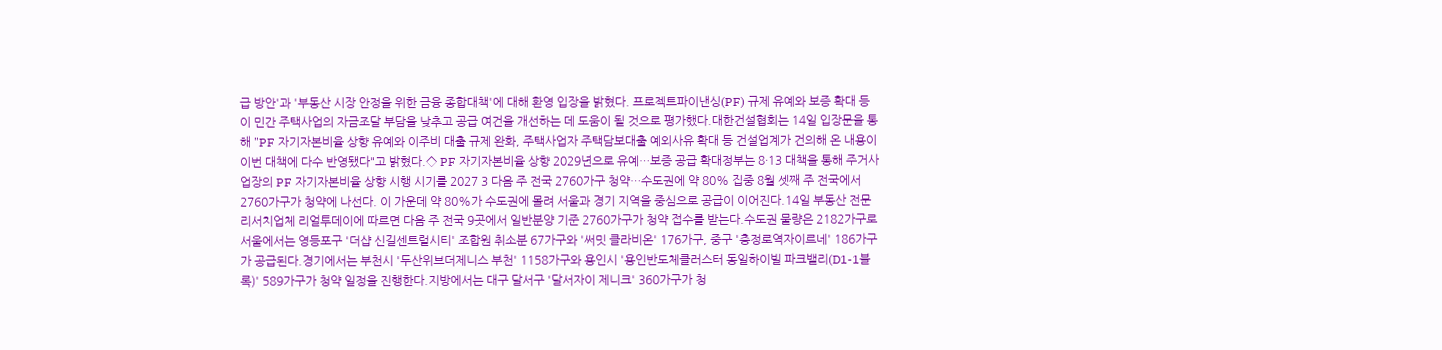급 방안'과 '부동산 시장 안정을 위한 금융 종합대책'에 대해 환영 입장을 밝혔다. 프로젝트파이낸싱(PF) 규제 유예와 보증 확대 등이 민간 주택사업의 자금조달 부담을 낮추고 공급 여건을 개선하는 데 도움이 될 것으로 평가했다.대한건설협회는 14일 입장문을 통해 "PF 자기자본비율 상향 유예와 이주비 대출 규제 완화, 주택사업자 주택담보대출 예외사유 확대 등 건설업계가 건의해 온 내용이 이번 대책에 다수 반영됐다"고 밝혔다.◇ PF 자기자본비율 상향 2029년으로 유예…보증 공급 확대정부는 8·13 대책을 통해 주거사업장의 PF 자기자본비율 상향 시행 시기를 2027 3 다음 주 전국 2760가구 청약…수도권에 약 80% 집중 8월 셋째 주 전국에서 2760가구가 청약에 나선다. 이 가운데 약 80%가 수도권에 몰려 서울과 경기 지역을 중심으로 공급이 이어진다.14일 부동산 전문 리서치업체 리얼투데이에 따르면 다음 주 전국 9곳에서 일반분양 기준 2760가구가 청약 접수를 받는다.수도권 물량은 2182가구로 서울에서는 영등포구 '더샵 신길센트럴시티' 조합원 취소분 67가구와 '써밋 클라비온' 176가구, 중구 '충정로역자이르네' 186가구가 공급된다.경기에서는 부천시 '두산위브더제니스 부천' 1158가구와 용인시 '용인반도체클러스터 동일하이빌 파크밸리(D1-1블록)' 589가구가 청약 일정을 진행한다.지방에서는 대구 달서구 '달서자이 제니크' 360가구가 청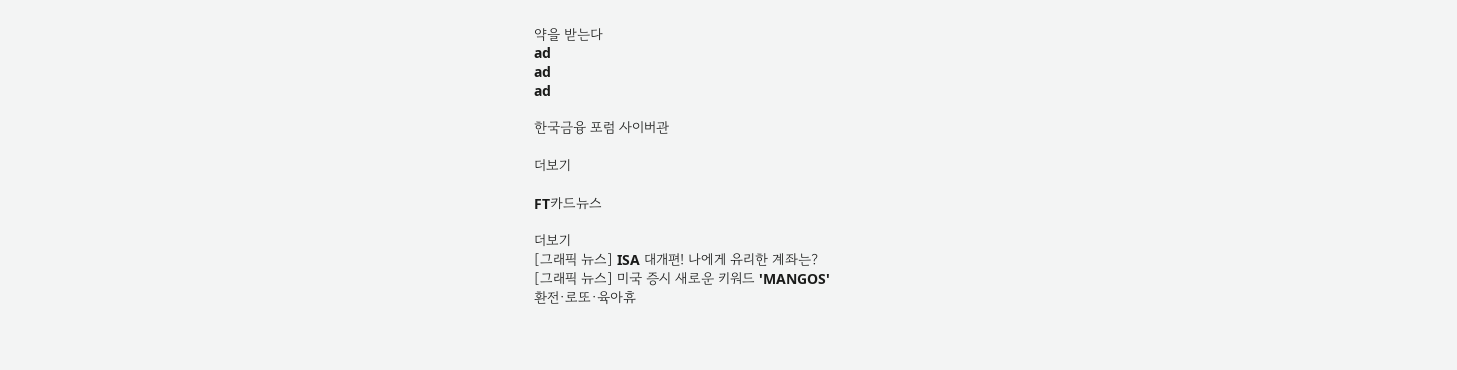약을 받는다
ad
ad
ad

한국금융 포럼 사이버관

더보기

FT카드뉴스

더보기
[그래픽 뉴스] ISA 대개편! 나에게 유리한 계좌는?
[그래픽 뉴스] 미국 증시 새로운 키워드 'MANGOS'
환전·로또·육아휴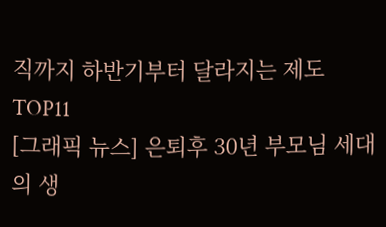직까지 하반기부터 달라지는 제도 TOP11
[그래픽 뉴스] 은퇴후 30년 부모님 세대의 생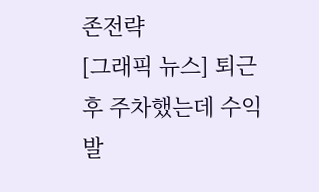존전략
[그래픽 뉴스] 퇴근 후 주차했는데 수익 발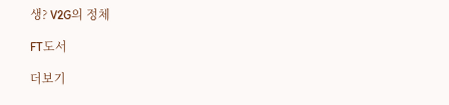생? V2G의 정체

FT도서

더보기